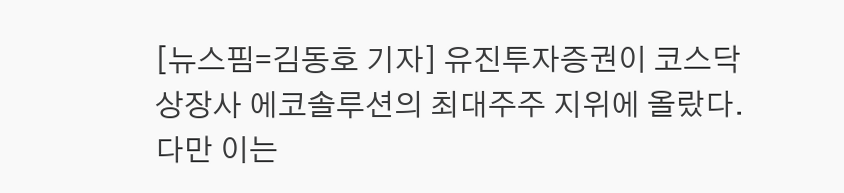[뉴스핌=김동호 기자] 유진투자증권이 코스닥 상장사 에코솔루션의 최대주주 지위에 올랐다. 다만 이는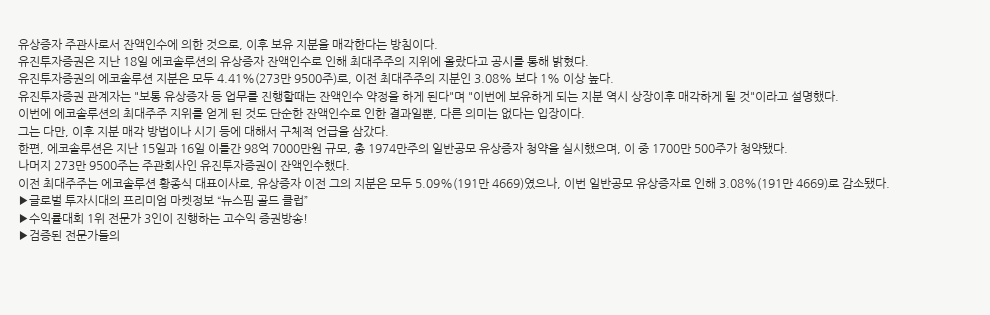유상증자 주관사로서 잔액인수에 의한 것으로, 이후 보유 지분을 매각한다는 방침이다.
유진투자증권은 지난 18일 에코솔루션의 유상증자 잔액인수로 인해 최대주주의 지위에 올랐다고 공시를 통해 밝혔다.
유진투자증권의 에코솔루션 지분은 모두 4.41%(273만 9500주)로, 이전 최대주주의 지분인 3.08% 보다 1% 이상 높다.
유진투자증권 관계자는 "보통 유상증자 등 업무를 진행할때는 잔액인수 약정을 하게 된다"며 "이번에 보유하게 되는 지분 역시 상장이후 매각하게 될 것"이라고 설명했다.
이번에 에코솔루션의 최대주주 지위를 얻게 된 것도 단순한 잔액인수로 인한 결과일뿐, 다른 의미는 없다는 입장이다.
그는 다만, 이후 지분 매각 방법이나 시기 등에 대해서 구체적 언급을 삼갔다.
한편, 에코솔루션은 지난 15일과 16일 이틀간 98억 7000만원 규모, 총 1974만주의 일반공모 유상증자 청약을 실시했으며, 이 중 1700만 500주가 청약됐다.
나머지 273만 9500주는 주관회사인 유진투자증권이 잔액인수했다.
이전 최대주주는 에코솔루션 황종식 대표이사로, 유상증자 이전 그의 지분은 모두 5.09%(191만 4669)였으나, 이번 일반공모 유상증자로 인해 3.08%(191만 4669)로 감소됐다.
▶글로벌 투자시대의 프리미엄 마켓정보 “뉴스핌 골드 클럽”
▶수익률대회 1위 전문가 3인이 진행하는 고수익 증권방송!
▶검증된 전문가들의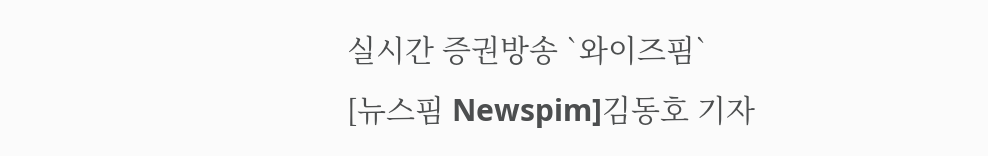실시간 증권방송 `와이즈핌`
[뉴스핌 Newspim]김동호 기자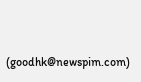(goodhk@newspim.com)